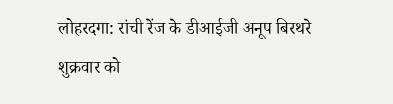लोहरदगा: रांची रेंज के डीआईजी अनूप बिरथरे शुक्रवार को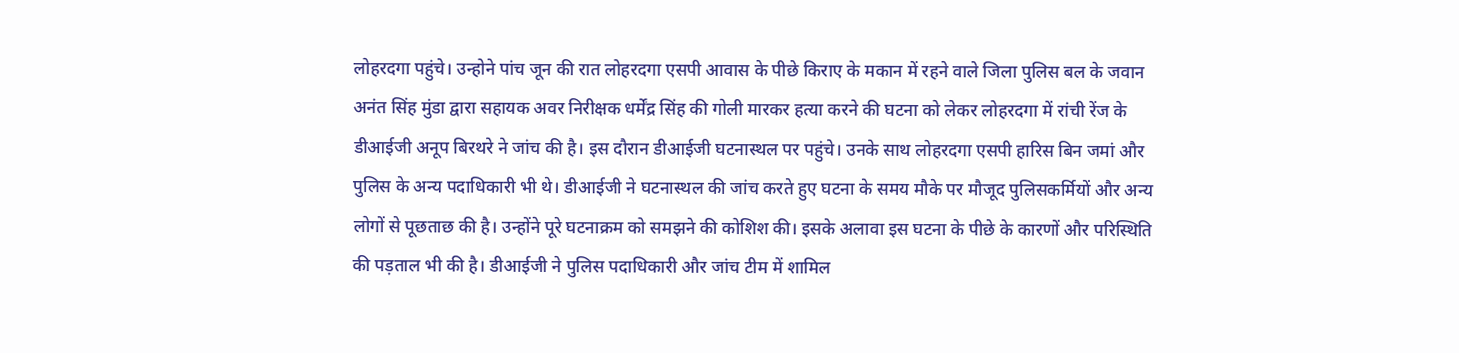लोहरदगा पहुंचे। उन्होने पांच जून की रात लोहरदगा एसपी आवास के पीछे किराए के मकान में रहने वाले जिला पुलिस बल के जवान अनंत सिंह मुंडा द्वारा सहायक अवर निरीक्षक धर्मेंद्र सिंह की गोली मारकर हत्या करने की घटना को लेकर लोहरदगा में रांची रेंज के डीआईजी अनूप बिरथरे ने जांच की है। इस दौरान डीआईजी घटनास्थल पर पहुंचे। उनके साथ लोहरदगा एसपी हारिस बिन जमां और पुलिस के अन्य पदाधिकारी भी थे। डीआईजी ने घटनास्थल की जांच करते हुए घटना के समय मौके पर मौजूद पुलिसकर्मियों और अन्य लोगों से पूछताछ की है। उन्होंने पूरे घटनाक्रम को समझने की कोशिश की। इसके अलावा इस घटना के पीछे के कारणों और परिस्थिति की पड़ताल भी की है। डीआईजी ने पुलिस पदाधिकारी और जांच टीम में शामिल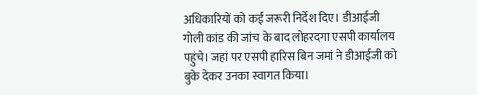अधिकारियों को कई जरूरी निर्देश दिए। डीआईजी गोली कांड की जांच के बाद लोहरदगा एसपी कार्यालय पहुंचे। जहां पर एसपी हारिस बिन जमां ने डीआईजी को बुके देकर उनका स्वागत किया।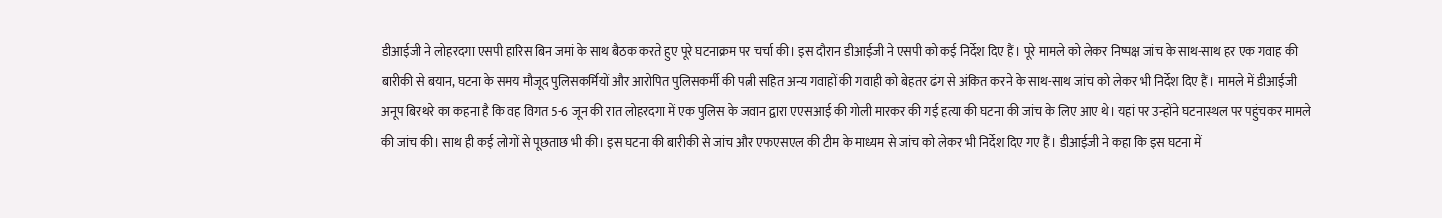डीआईजी ने लोहरदगा एसपी हारिस बिन जमां के साथ बैठक करते हुए पूरे घटनाक्रम पर चर्चा की। इस दौरान डीआईजी ने एसपी को कई निर्देश दिए हैं। पूरे मामले को लेकर निष्पक्ष जांच के साथ-साथ हर एक गवाह की बारीकी से बयान, घटना के समय मौजूद पुलिसकर्मियों और आरोपित पुलिसकर्मी की पत्नी सहित अन्य गवाहों की गवाही को बेहतर ढंग से अंकित करने के साथ-साथ जांच को लेकर भी निर्देश दिए हैं। मामले में डीआईजी अनूप बिरथरे का कहना है कि वह विगत 5-6 जून की रात लोहरदगा में एक पुलिस के जवान द्वारा एएसआई की गोली मारकर की गई हत्या की घटना की जांच के लिए आए थे। यहां पर उन्होंने घटनास्थल पर पहुंचकर मामले की जांच की। साथ ही कई लोगों से पूछताछ भी की। इस घटना की बारीकी से जांच और एफएसएल की टीम के माध्यम से जांच को लेकर भी निर्देश दिए गए हैं। डीआईजी ने कहा कि इस घटना में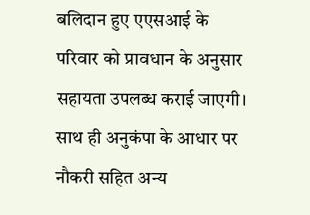बलिदान हुए एएसआई के परिवार को प्रावधान के अनुसार सहायता उपलब्ध कराई जाएगी। साथ ही अनुकंपा के आधार पर नौकरी सहित अन्य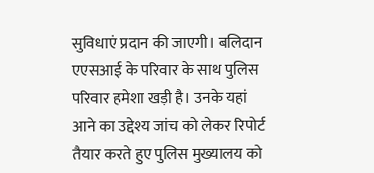सुविधाएं प्रदान की जाएगी। बलिदान एएसआई के परिवार के साथ पुलिस परिवार हमेशा खड़ी है। उनके यहां आने का उद्देश्य जांच को लेकर रिपोर्ट तैयार करते हुए पुलिस मुख्यालय को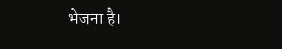भेजना है।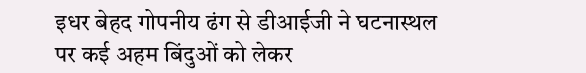इधर बेहद गोपनीय ढंग से डीआईजी ने घटनास्थल पर कई अहम बिंदुओं को लेकर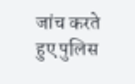जांच करते हुए पुलिस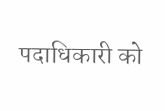पदाधिकारी को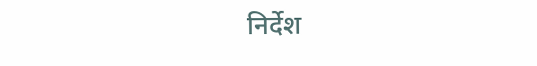निर्देश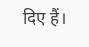दिए हैं।